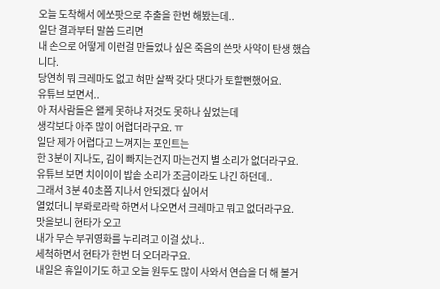오늘 도착해서 에쏘팟으로 추출을 한번 해봤는데..
일단 결과부터 말씀 드리면
내 손으로 어떻게 이런걸 만들었나 싶은 죽음의 쓴맛 사약이 탄생 했습니다.
당연히 뭐 크레마도 없고 혀만 살짝 갖다 댓다가 토할뻔했어요.
유튜브 보면서..
아 저사람들은 왤케 못하냐 저것도 못하나 싶었는데
생각보다 아주 많이 어렵더라구요. ㅠ
일단 제가 어렵다고 느껴지는 포인트는
한 3분이 지나도, 김이 빠지는건지 마는건지 별 소리가 없더라구요.
유튜브 보면 치이이이 밥솥 소리가 조금이라도 나긴 하던데..
그래서 3분 40초쯤 지나서 안되겠다 싶어서
열었더니 부롸로라락 하면서 나오면서 크레마고 뭐고 없더라구요.
맛을보니 현타가 오고
내가 무슨 부귀영화를 누리려고 이걸 샀나..
세척하면서 현타가 한번 더 오더라구요.
내일은 휴일이기도 하고 오늘 원두도 많이 사와서 연습을 더 해 볼거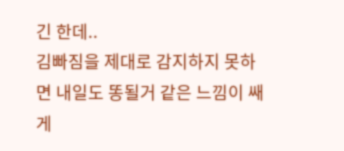긴 한데..
김빠짐을 제대로 감지하지 못하면 내일도 똥될거 같은 느낌이 쌔게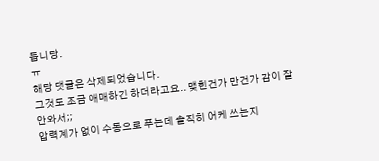듭니당.
ㅠ
해당 댓글은 삭제되었습니다.
그것도 조금 애매하긴 하더라고요.. 맺힌건가 만건가 감이 잘 안와서;;
압력계가 없이 수동으로 푸는데 솔직히 어케 쓰는지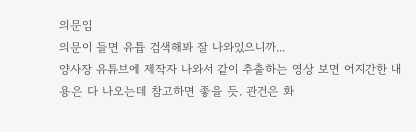의문임
의문이 들면 유튭 검색해봐 잘 나와있으니까...
양사장 유튜브에 제작자 나와서 같이 추출하는 영상 보면 어지간한 내용은 다 나오는데 참고하면 좋을 듯. 관건은 화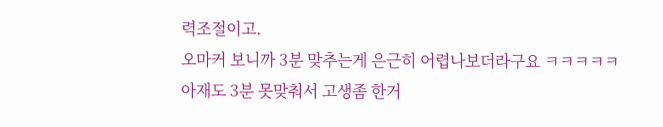력조절이고.
오마커 보니까 3분 맞추는게 은근히 어렵나보더라구요 ㅋㅋㅋㅋㅋ 아재도 3분 못맞춰서 고생좀 한거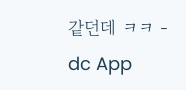같던데 ㅋㅋ - dc App